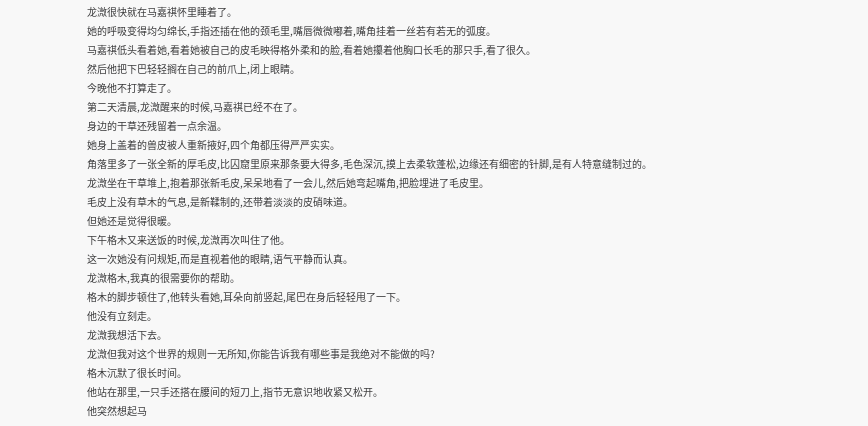龙溦很快就在马嘉祺怀里睡着了。
她的呼吸变得均匀绵长,手指还插在他的颈毛里,嘴唇微微嘟着,嘴角挂着一丝若有若无的弧度。
马嘉祺低头看着她,看着她被自己的皮毛映得格外柔和的脸,看着她攥着他胸口长毛的那只手,看了很久。
然后他把下巴轻轻搁在自己的前爪上,闭上眼睛。
今晚他不打算走了。
第二天清晨,龙溦醒来的时候,马嘉祺已经不在了。
身边的干草还残留着一点余温。
她身上盖着的兽皮被人重新掖好,四个角都压得严严实实。
角落里多了一张全新的厚毛皮,比囚窟里原来那条要大得多,毛色深沉,摸上去柔软蓬松,边缘还有细密的针脚,是有人特意缝制过的。
龙溦坐在干草堆上,抱着那张新毛皮,呆呆地看了一会儿,然后她弯起嘴角,把脸埋进了毛皮里。
毛皮上没有草木的气息,是新鞣制的,还带着淡淡的皮硝味道。
但她还是觉得很暖。
下午格木又来送饭的时候,龙溦再次叫住了他。
这一次她没有问规矩,而是直视着他的眼睛,语气平静而认真。
龙溦格木,我真的很需要你的帮助。
格木的脚步顿住了,他转头看她,耳朵向前竖起,尾巴在身后轻轻甩了一下。
他没有立刻走。
龙溦我想活下去。
龙溦但我对这个世界的规则一无所知,你能告诉我有哪些事是我绝对不能做的吗?
格木沉默了很长时间。
他站在那里,一只手还搭在腰间的短刀上,指节无意识地收紧又松开。
他突然想起马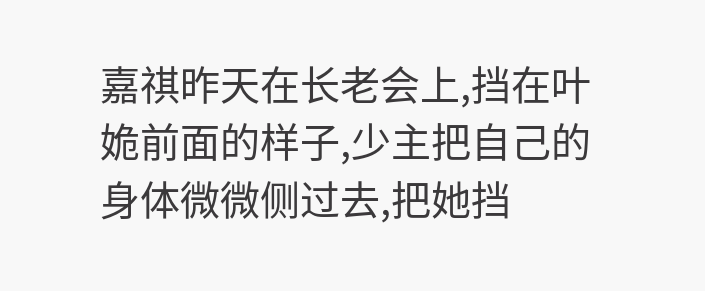嘉祺昨天在长老会上,挡在叶姽前面的样子,少主把自己的身体微微侧过去,把她挡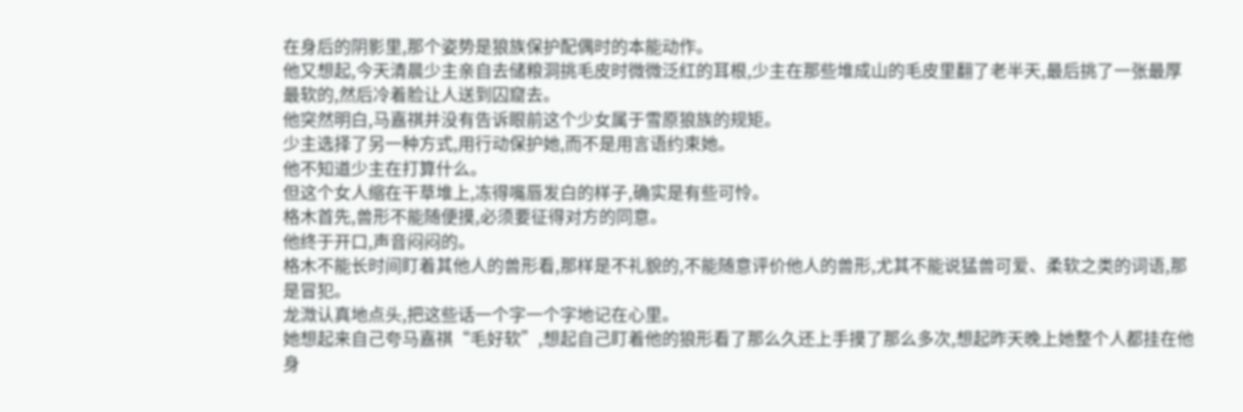在身后的阴影里,那个姿势是狼族保护配偶时的本能动作。
他又想起,今天清晨少主亲自去储粮洞挑毛皮时微微泛红的耳根,少主在那些堆成山的毛皮里翻了老半天,最后挑了一张最厚最软的,然后冷着脸让人送到囚窟去。
他突然明白,马嘉祺并没有告诉眼前这个少女属于雪原狼族的规矩。
少主选择了另一种方式,用行动保护她,而不是用言语约束她。
他不知道少主在打算什么。
但这个女人缩在干草堆上,冻得嘴唇发白的样子,确实是有些可怜。
格木首先,兽形不能随便摸,必须要征得对方的同意。
他终于开口,声音闷闷的。
格木不能长时间盯着其他人的兽形看,那样是不礼貌的,不能随意评价他人的兽形,尤其不能说猛兽可爱、柔软之类的词语,那是冒犯。
龙溦认真地点头,把这些话一个字一个字地记在心里。
她想起来自己夸马嘉祺“毛好软”,想起自己盯着他的狼形看了那么久还上手摸了那么多次,想起昨天晚上她整个人都挂在他身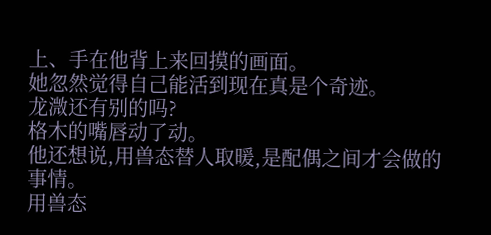上、手在他背上来回摸的画面。
她忽然觉得自己能活到现在真是个奇迹。
龙溦还有别的吗?
格木的嘴唇动了动。
他还想说,用兽态替人取暖,是配偶之间才会做的事情。
用兽态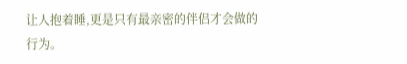让人抱着睡,更是只有最亲密的伴侣才会做的行为。